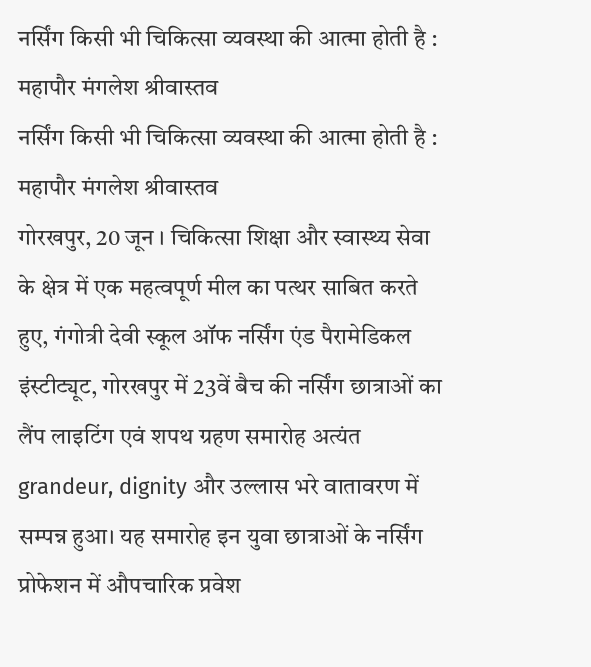नर्सिंग किसी भी चिकित्सा व्यवस्था की आत्मा होती है : महापौर मंगलेश श्रीवास्तव
नर्सिंग किसी भी चिकित्सा व्यवस्था की आत्मा होती है : महापौर मंगलेश श्रीवास्तव
गोरखपुर, 20 जून । चिकित्सा शिक्षा और स्वास्थ्य सेवा के क्षेत्र में एक महत्वपूर्ण मील का पत्थर साबित करते हुए, गंगोत्री देवी स्कूल ऑफ नर्सिंग एंड पैरामेडिकल इंस्टीट्यूट, गोरखपुर में 23वें बैच की नर्सिंग छात्राओं का लैंप लाइटिंग एवं शपथ ग्रहण समारोह अत्यंत grandeur, dignity और उल्लास भरे वातावरण में सम्पन्न हुआ। यह समारोह इन युवा छात्राओं के नर्सिंग प्रोफेशन में औपचारिक प्रवेश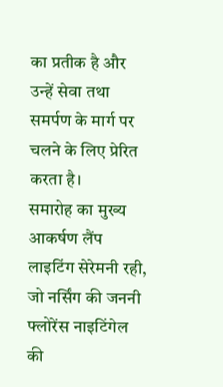का प्रतीक है और उन्हें सेवा तथा समर्पण के मार्ग पर चलने के लिए प्रेरित करता है।
समारोह का मुख्य आकर्षण लैंप लाइटिंग सेरेमनी रही, जो नर्सिंग की जननी फ्लोरेंस नाइटिंगेल की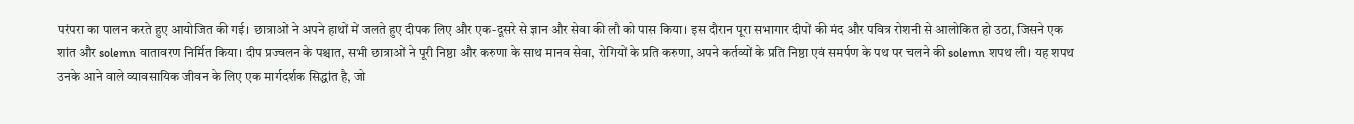परंपरा का पालन करते हुए आयोजित की गई। छात्राओं ने अपने हाथों में जलते हुए दीपक लिए और एक-दूसरे से ज्ञान और सेवा की लौ को पास किया। इस दौरान पूरा सभागार दीपों की मंद और पवित्र रोशनी से आलोकित हो उठा, जिसने एक शांत और solemn वातावरण निर्मित किया। दीप प्रज्वलन के पश्चात, सभी छात्राओं ने पूरी निष्ठा और करुणा के साथ मानव सेवा, रोगियों के प्रति करुणा, अपने कर्तव्यों के प्रति निष्ठा एवं समर्पण के पथ पर चलने की solemn शपथ ली। यह शपथ उनके आने वाले व्यावसायिक जीवन के लिए एक मार्गदर्शक सिद्धांत है, जो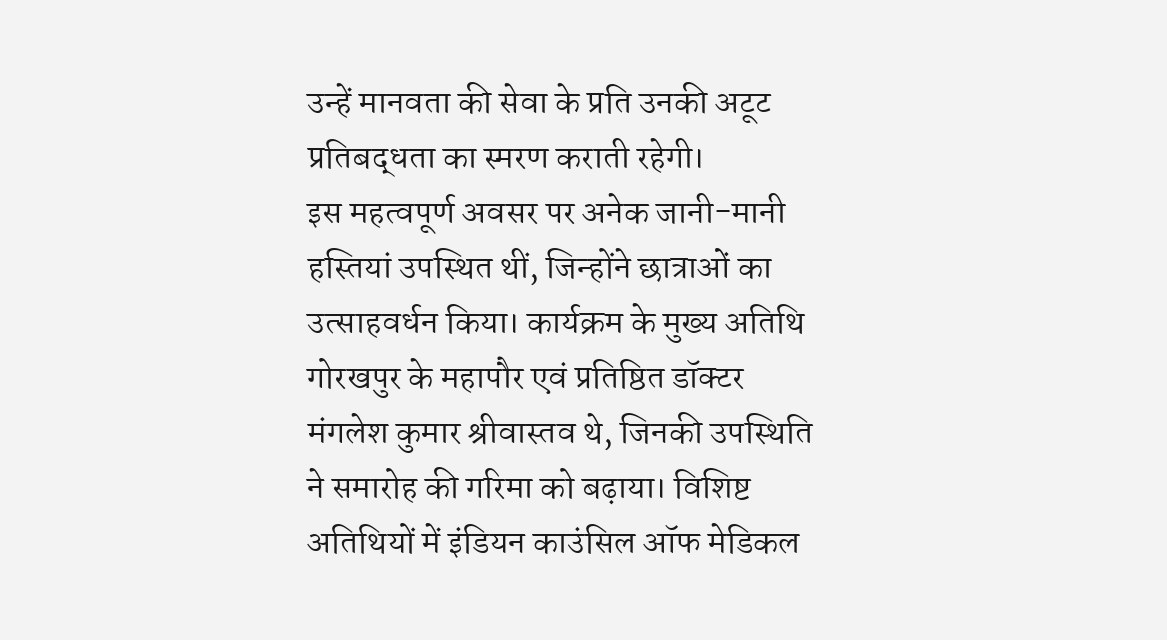उन्हें मानवता की सेवा के प्रति उनकी अटूट प्रतिबद्धता का स्मरण कराती रहेगी।
इस महत्वपूर्ण अवसर पर अनेक जानी-मानी हस्तियां उपस्थित थीं, जिन्होंने छात्राओं का उत्साहवर्धन किया। कार्यक्रम के मुख्य अतिथि गोरखपुर के महापौर एवं प्रतिष्ठित डॉक्टर मंगलेश कुमार श्रीवास्तव थे, जिनकी उपस्थिति ने समारोह की गरिमा को बढ़ाया। विशिष्ट अतिथियों में इंडियन काउंसिल ऑफ मेडिकल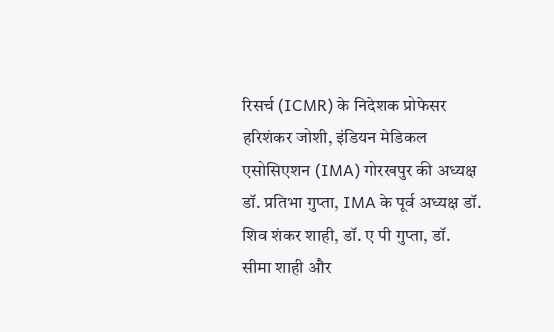रिसर्च (ICMR) के निदेशक प्रोफेसर हरिशंकर जोशी, इंडियन मेडिकल एसोसिएशन (IMA) गोरखपुर की अध्यक्ष डॉ. प्रतिभा गुप्ता, IMA के पूर्व अध्यक्ष डॉ. शिव शंकर शाही, डॉ. ए पी गुप्ता, डॉ. सीमा शाही और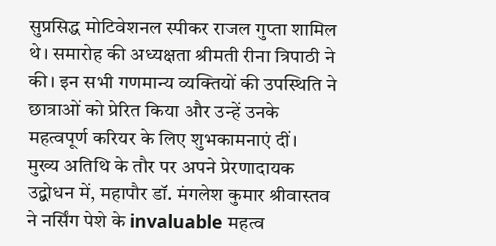सुप्रसिद्ध मोटिवेशनल स्पीकर राजल गुप्ता शामिल थे। समारोह की अध्यक्षता श्रीमती रीना त्रिपाठी ने की। इन सभी गणमान्य व्यक्तियों की उपस्थिति ने छात्राओं को प्रेरित किया और उन्हें उनके महत्वपूर्ण करियर के लिए शुभकामनाएं दीं।
मुख्य अतिथि के तौर पर अपने प्रेरणादायक उद्बोधन में, महापौर डॉ. मंगलेश कुमार श्रीवास्तव ने नर्सिंग पेशे के invaluable महत्व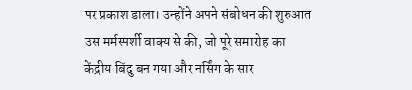पर प्रकाश डाला। उन्होंने अपने संबोधन की शुरुआत उस मर्मस्पर्शी वाक्य से की, जो पूरे समारोह का केंद्रीय बिंदु बन गया और नर्सिंग के सार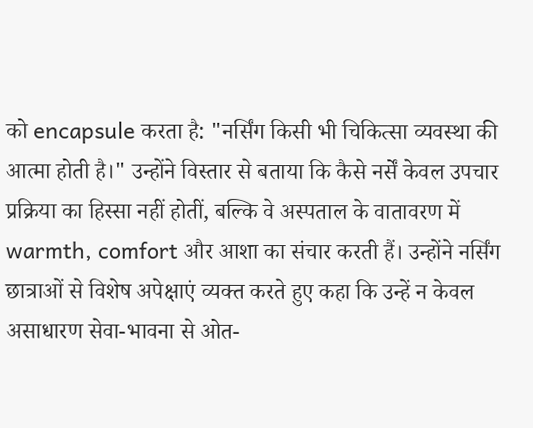को encapsule करता है: "नर्सिंग किसी भी चिकित्सा व्यवस्था की आत्मा होती है।" उन्होंने विस्तार से बताया कि कैसे नर्सें केवल उपचार प्रक्रिया का हिस्सा नहीं होतीं, बल्कि वे अस्पताल के वातावरण में warmth, comfort और आशा का संचार करती हैं। उन्होंने नर्सिंग छात्राओं से विशेष अपेक्षाएं व्यक्त करते हुए कहा कि उन्हें न केवल असाधारण सेवा-भावना से ओत-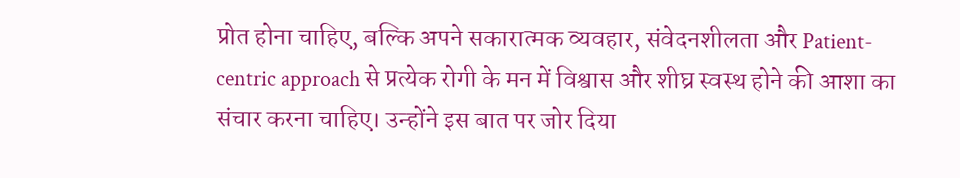प्रोत होना चाहिए, बल्कि अपने सकारात्मक व्यवहार, संवेदनशीलता और Patient-centric approach से प्रत्येक रोगी के मन में विश्वास और शीघ्र स्वस्थ होने की आशा का संचार करना चाहिए। उन्होंने इस बात पर जोर दिया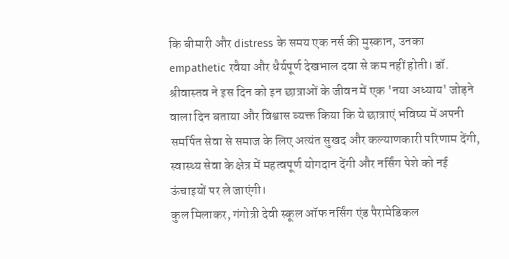कि बीमारी और distress के समय एक नर्स की मुस्कान, उनका empathetic रवैया और धैर्यपूर्ण देखभाल दवा से कम नहीं होती। डॉ. श्रीवास्तव ने इस दिन को इन छात्राओं के जीवन में एक 'नया अध्याय' जोड़ने वाला दिन बताया और विश्वास व्यक्त किया कि ये छात्राएं भविष्य में अपनी समर्पित सेवा से समाज के लिए अत्यंत सुखद और कल्याणकारी परिणाम देंगी, स्वास्थ्य सेवा के क्षेत्र में महत्वपूर्ण योगदान देंगी और नर्सिंग पेशे को नई ऊंचाइयों पर ले जाएंगी।
कुल मिलाकर, गंगोत्री देवी स्कूल ऑफ नर्सिंग एंड पैरामेडिकल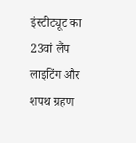इंस्टीट्यूट का 23वां लैंप लाइटिंग और शपथ ग्रहण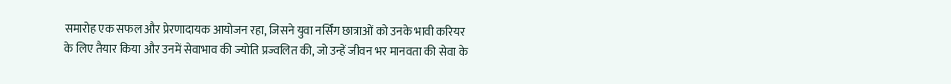समारोह एक सफल और प्रेरणादायक आयोजन रहा, जिसने युवा नर्सिंग छात्राओं को उनके भावी करियर के लिए तैयार किया और उनमें सेवाभाव की ज्योति प्रज्वलित की, जो उन्हें जीवन भर मानवता की सेवा के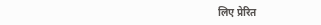लिए प्रेरित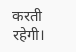करती रहेगी।